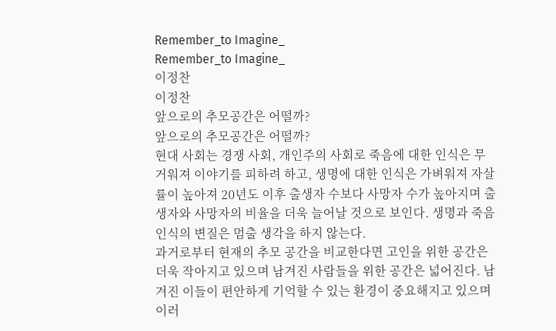Remember_to Imagine_
Remember_to Imagine_
이정찬
이정찬
앞으로의 추모공간은 어떨까?
앞으로의 추모공간은 어떨까?
현대 사회는 경쟁 사회, 개인주의 사회로 죽음에 대한 인식은 무거워져 이야기를 피하려 하고, 생명에 대한 인식은 가벼워져 자살률이 높아져 20년도 이후 출생자 수보다 사망자 수가 높아지며 출생자와 사망자의 비율을 더욱 늘어날 것으로 보인다. 생명과 죽음 인식의 변질은 멈출 생각을 하지 않는다.
과거로부터 현재의 추모 공간을 비교한다면 고인을 위한 공간은 더욱 작아지고 있으며 남겨진 사람들을 위한 공간은 넓어진다. 남겨진 이들이 편안하게 기억할 수 있는 환경이 중요해지고 있으며 이러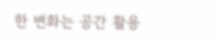한 변화는 공간 활용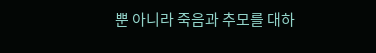뿐 아니라 죽음과 추모를 대하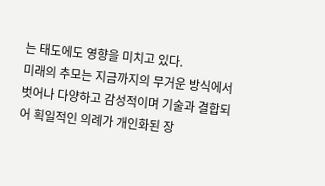는 태도에도 영향을 미치고 있다.
미래의 추모는 지금까지의 무거운 방식에서 벗어나 다양하고 감성적이며 기술과 결합되어 획일적인 의례가 개인화된 장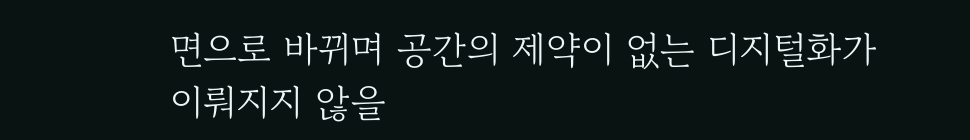면으로 바뀌며 공간의 제약이 없는 디지털화가 이뤄지지 않을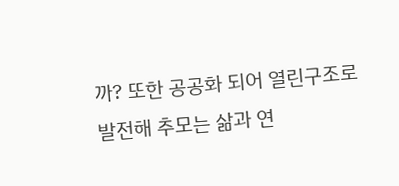까? 또한 공공화 되어 열린구조로 발전해 추모는 삶과 연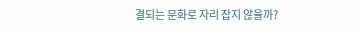결되는 문화로 자리 잡지 않을까?